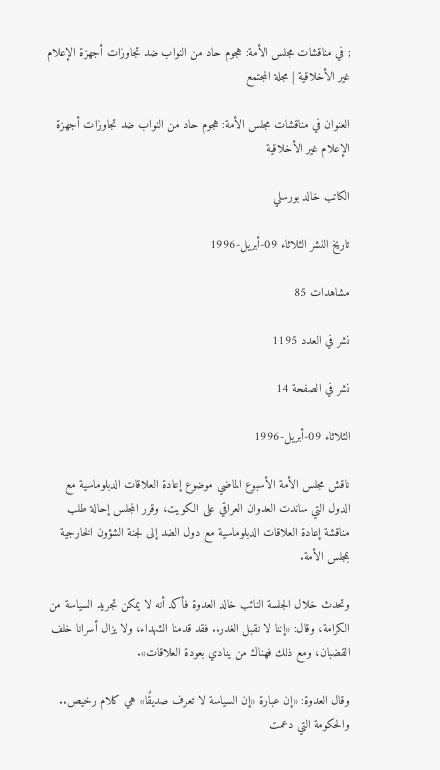; في مناقشات مجلس الأمة: هجوم حاد من النواب ضد تجاوزات أجهزة الإعلام غير الأخلاقية | مجلة المجتمع

العنوان في مناقشات مجلس الأمة: هجوم حاد من النواب ضد تجاوزات أجهزة الإعلام غير الأخلاقية

الكاتب خالد بورسلي

تاريخ النشر الثلاثاء 09-أبريل-1996

مشاهدات 85

نشر في العدد 1195

نشر في الصفحة 14

الثلاثاء 09-أبريل-1996

ناقش مجلس الأمة الأسبوع الماضي موضوع إعادة العلاقات الدبلوماسية مع الدول التي ساندت العدوان العراقي على الكويت، وقرر المجلس إحالة طلب مناقشة إعادة العلاقات الدبلوماسية مع دول الضد إلى لجنة الشؤون الخارجية بمجلس الأمة.

وتحدث خلال الجلسة النائب خالد العدوة فأكد أنه لا يمكن تجريد السياسة من الكرامة، وقال: «إننا لا نقبل الغدر.. فقد قدمنا الشهداء، ولا يزال أسرانا خلف القضبان، ومع ذلك فهناك من ينادي بعودة العلاقات».

وقال العدوة: «إن عبارة «إن السياسة لا تعرف صديقًا» هي كلام رخيص.. والحكومة التي دعمت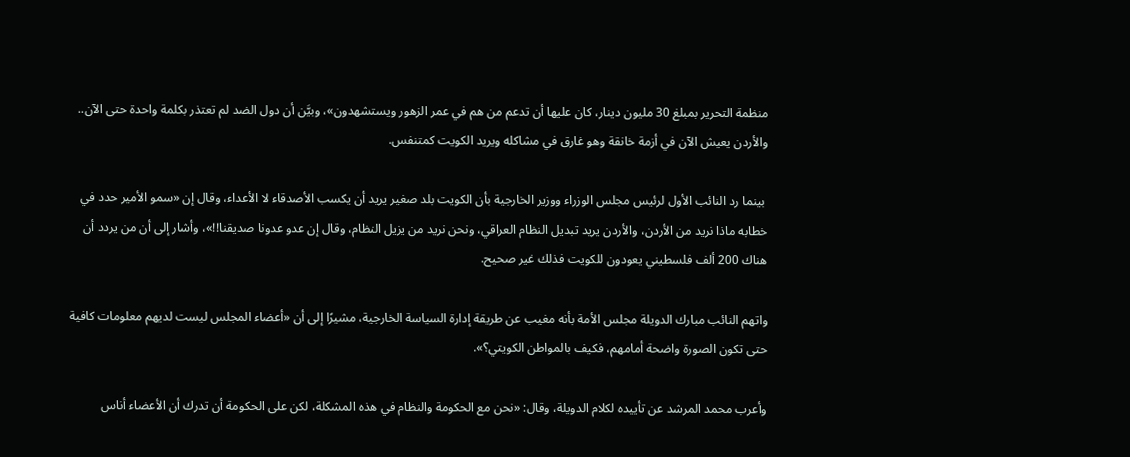منظمة التحرير بمبلغ 30 مليون دينار، كان عليها أن تدعم من هم في عمر الزهور ويستشهدون»، وبيَّن أن دول الضد لم تعتذر بكلمة واحدة حتى الآن.. والأردن يعيش الآن في أزمة خانقة وهو غارق في مشاكله ويريد الكويت كمتنفس.

 بينما رد النائب الأول لرئيس مجلس الوزراء ووزير الخارجية بأن الكويت بلد صغير يريد أن يكسب الأصدقاء لا الأعداء، وقال إن «سمو الأمير حدد في خطابه ماذا نريد من الأردن، والأردن يريد تبديل النظام العراقي، ونحن نريد من يزيل النظام، وقال إن عدو عدونا صديقنا!!»، وأشار إلى أن من يردد أن هناك 200 ألف فلسطيني يعودون للكويت فذلك غير صحيح.

واتهم النائب مبارك الدويلة مجلس الأمة بأنه مغيب عن طريقة إدارة السياسة الخارجية، مشيرًا إلى أن «أعضاء المجلس ليست لديهم معلومات كافية حتى تكون الصورة واضحة أمامهم، فكيف بالمواطن الكويتي؟».

وأعرب محمد المرشد عن تأييده لكلام الدويلة، وقال: «نحن مع الحكومة والنظام في هذه المشكلة، لكن على الحكومة أن تدرك أن الأعضاء أناس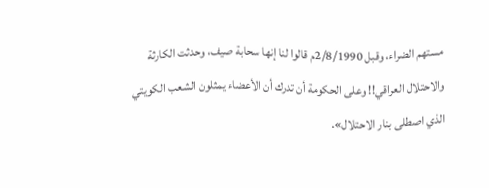مستهم الضراء، وقبل 2/8/1990م قالوا لنا إنها سحابة صيف، وحدثت الكارثة والاحتلال العراقي!! وعلى الحكومة أن تدرك أن الأعضاء يمثلون الشعب الكويتي الذي اصطلى بنار الاحتلال».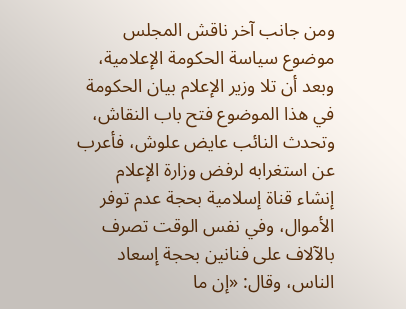ومن جانب آخر ناقش المجلس موضوع سياسة الحكومة الإعلامية، وبعد أن تلا وزير الإعلام بيان الحكومة في هذا الموضوع فتح باب النقاش، وتحدث النائب عايض علوش، فأعرب عن استغرابه لرفض وزارة الإعلام إنشاء قناة إسلامية بحجة عدم توفر الأموال، وفي نفس الوقت تصرف بالآلاف على فنانين بحجة إسعاد الناس، وقال: «إن ما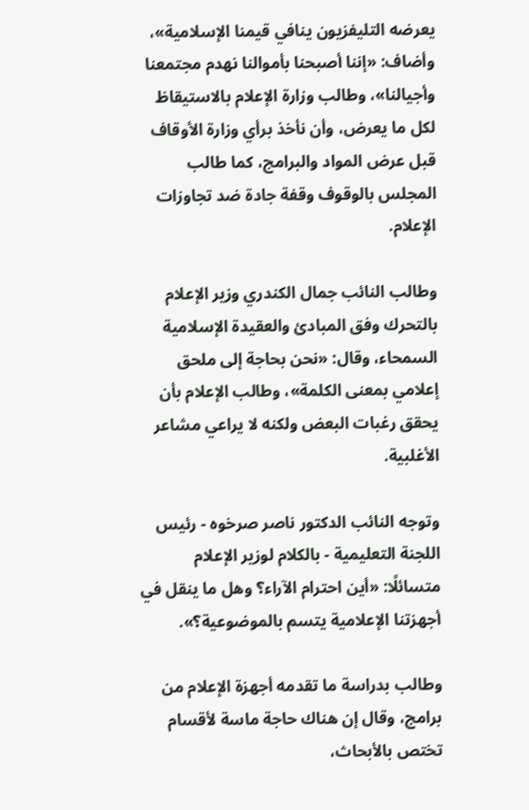يعرضه التليفزيون ينافي قيمنا الإسلامية»، وأضاف: «إننا أصبحنا بأموالنا نهدم مجتمعنا وأجيالنا»، وطالب وزارة الإعلام بالاستيقاظ لكل ما يعرض، وأن نأخذ برأي وزارة الأوقاف قبل عرض المواد والبرامج، كما طالب المجلس بالوقوف وقفة جادة ضد تجاوزات الإعلام.

وطالب النائب جمال الكندري وزير الإعلام بالتحرك وفق المبادئ والعقيدة الإسلامية السمحاء، وقال: «نحن بحاجة إلى ملحق إعلامي بمعنى الكلمة»، وطالب الإعلام بأن يحقق رغبات البعض ولكنه لا يراعي مشاعر الأغلبية.

وتوجه النائب الدكتور ناصر صرخوه - رئيس اللجنة التعليمية - بالكلام لوزير الإعلام متسائلًا: «أین احترام الآراء؟ وهل ما ينقل في أجهزتنا الإعلامية يتسم بالموضوعية؟».

وطالب بدراسة ما تقدمه أجهزة الإعلام من برامج، وقال إن هناك حاجة ماسة لأقسام تختص بالأبحاث،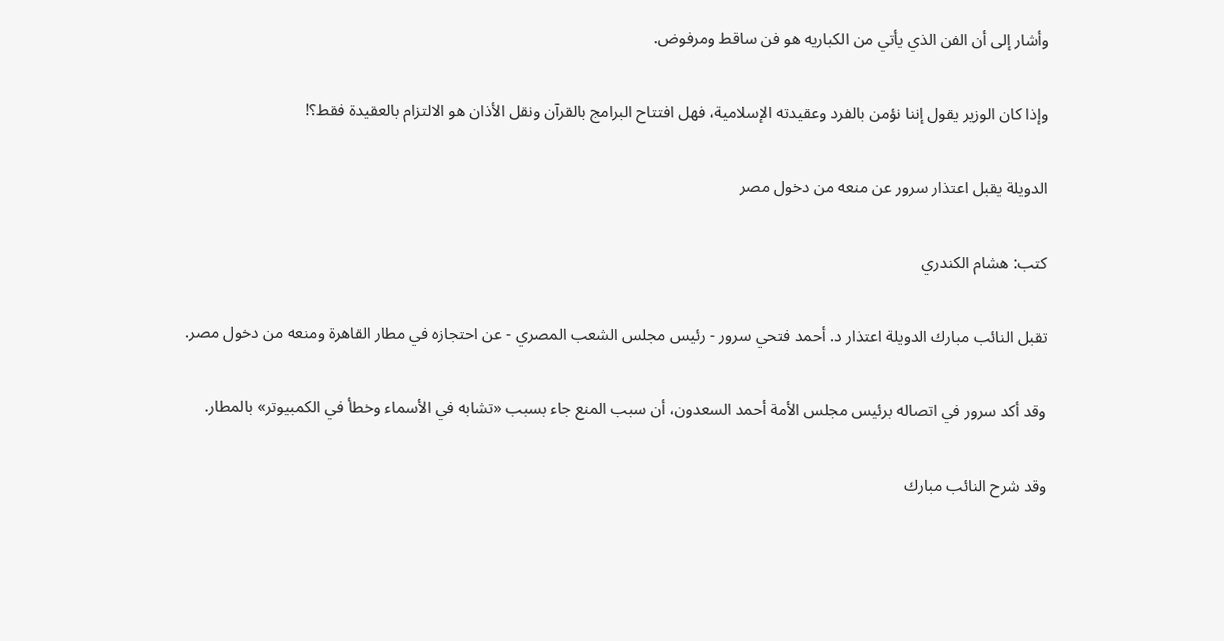وأشار إلى أن الفن الذي يأتي من الكباريه هو فن ساقط ومرفوض.

وإذا كان الوزير يقول إننا نؤمن بالفرد وعقيدته الإسلامية، فهل افتتاح البرامج بالقرآن ونقل الأذان هو الالتزام بالعقيدة فقط؟!

الدويلة يقبل اعتذار سرور عن منعه من دخول مصر

كتب: هشام الكندري

تقبل النائب مبارك الدويلة اعتذار د. أحمد فتحي سرور - رئيس مجلس الشعب المصري - عن احتجازه في مطار القاهرة ومنعه من دخول مصر.

وقد أكد سرور في اتصاله برئيس مجلس الأمة أحمد السعدون، أن سبب المنع جاء بسبب «تشابه في الأسماء وخطأ في الكمبيوتر» بالمطار.

وقد شرح النائب مبارك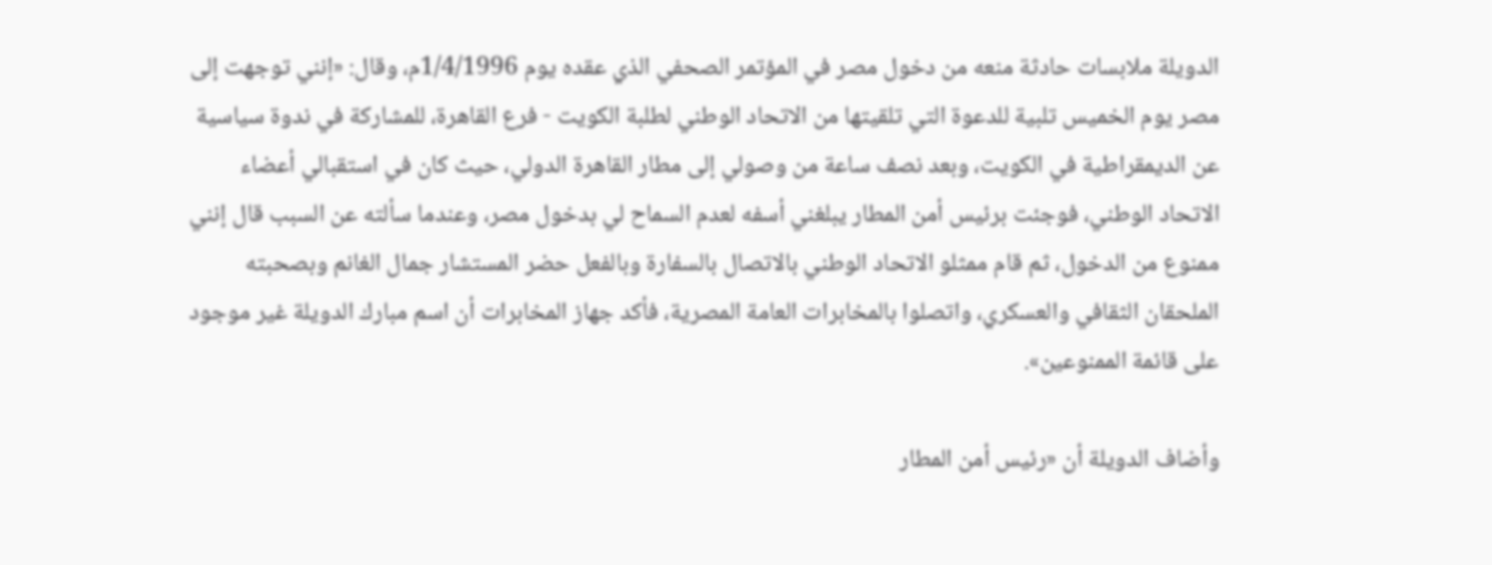الدويلة ملابسات حادثة منعه من دخول مصر في المؤتمر الصحفي الذي عقده يوم 1/4/1996م، وقال: «إنني توجهت إلى مصر يوم الخميس تلبية للدعوة التي تلقيتها من الاتحاد الوطني لطلبة الكويت - فرع القاهرة، للمشاركة في ندوة سياسية عن الديمقراطية في الكويت، وبعد نصف ساعة من وصولي إلى مطار القاهرة الدولي، حيث كان في استقبالي أعضاء الاتحاد الوطني، فوجئت برئيس أمن المطار يبلغني أسفه لعدم السماح لي بدخول مصر، وعندما سألته عن السبب قال إنني ممنوع من الدخول، ثم قام ممثلو الاتحاد الوطني بالاتصال بالسفارة وبالفعل حضر المستشار جمال الغانم وبصحبته الملحقان الثقافي والعسكري، واتصلوا بالمخابرات العامة المصرية، فأكد جهاز المخابرات أن اسم مبارك الدويلة غير موجود على قائمة الممنوعين».

وأضاف الدويلة أن «رئيس أمن المطار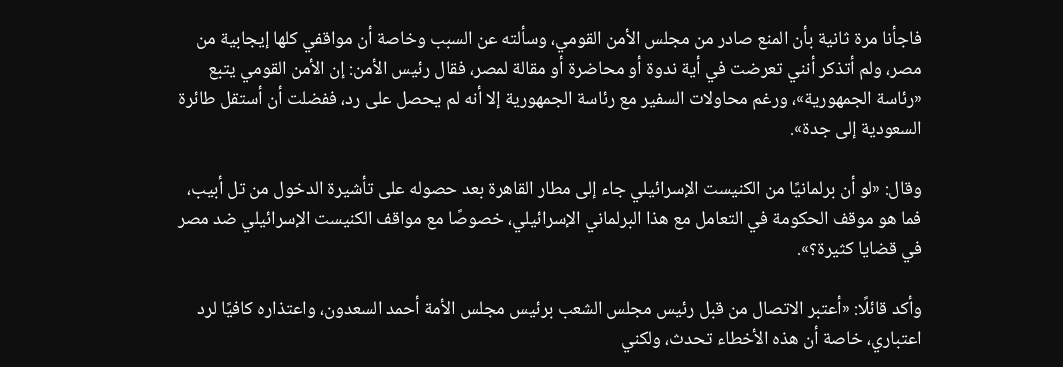فاجأنا مرة ثانية بأن المنع صادر من مجلس الأمن القومي، وسألته عن السبب وخاصة أن مواقفي كلها إيجابية من مصر، ولم أتذكر أنني تعرضت في أية ندوة أو محاضرة أو مقالة لمصر، فقال رئيس الأمن: إن الأمن القومي يتبع «رئاسة الجمهورية»، ورغم محاولات السفير مع رئاسة الجمهورية إلا أنه لم يحصل على رد، ففضلت أن أستقل طائرة السعودية إلى جدة».

وقال: «لو أن برلمانيًا من الكنيست الإسرائيلي جاء إلى مطار القاهرة بعد حصوله على تأشيرة الدخول من تل أبيب، فما هو موقف الحكومة في التعامل مع هذا البرلماني الإسرائيلي، خصوصًا مع مواقف الكنيست الإسرائيلي ضد مصر في قضايا كثيرة؟».

وأكد قائلًا: «أعتبر الاتصال من قبل رئيس مجلس الشعب برئيس مجلس الأمة أحمد السعدون، واعتذاره كافيًا لرد اعتباري، خاصة أن هذه الأخطاء تحدث، ولكني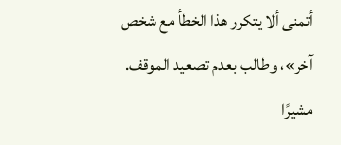أتمنى ألا يتكرر هذا الخطأ مع شخص آخر»، وطالب بعدم تصعيد الموقف. مشيرًا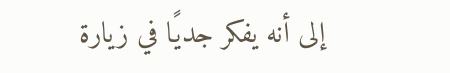إلى أنه يفكر جديًا في زيارة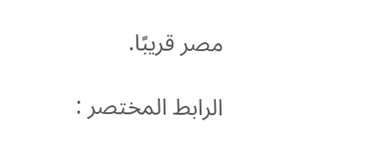مصر قريبًا.

الرابط المختصر :